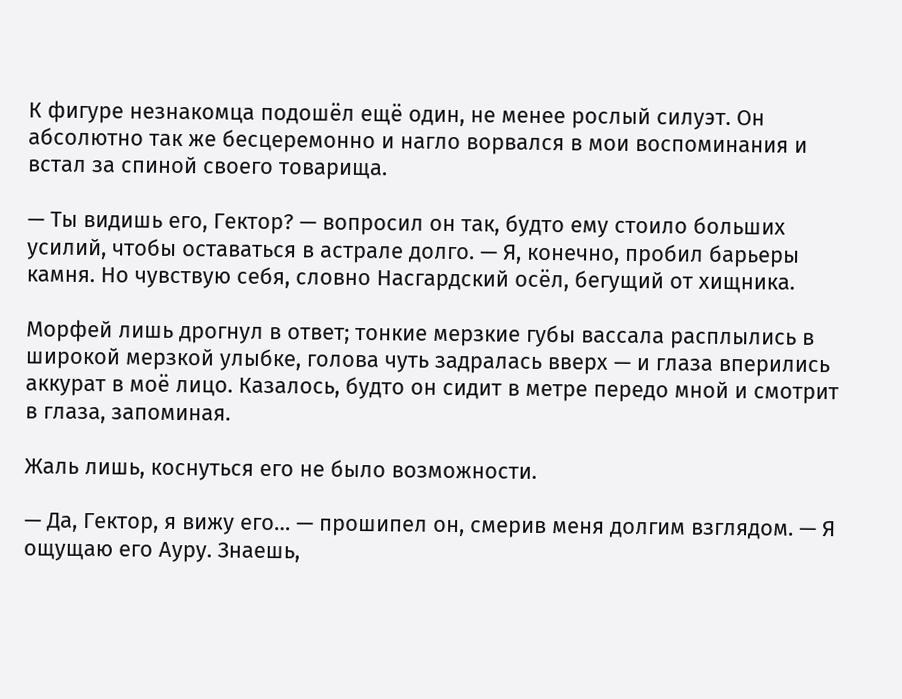К фигуре незнакомца подошёл ещё один, не менее рослый силуэт. Он абсолютно так же бесцеремонно и нагло ворвался в мои воспоминания и встал за спиной своего товарища.

— Ты видишь его, Гектор? — вопросил он так, будто ему стоило больших усилий, чтобы оставаться в астрале долго. — Я, конечно, пробил барьеры камня. Но чувствую себя, словно Насгардский осёл, бегущий от хищника.

Морфей лишь дрогнул в ответ; тонкие мерзкие губы вассала расплылись в широкой мерзкой улыбке, голова чуть задралась вверх — и глаза вперились аккурат в моё лицо. Казалось, будто он сидит в метре передо мной и смотрит в глаза, запоминая.

Жаль лишь, коснуться его не было возможности.

— Да, Гектор, я вижу его… — прошипел он, смерив меня долгим взглядом. — Я ощущаю его Ауру. Знаешь,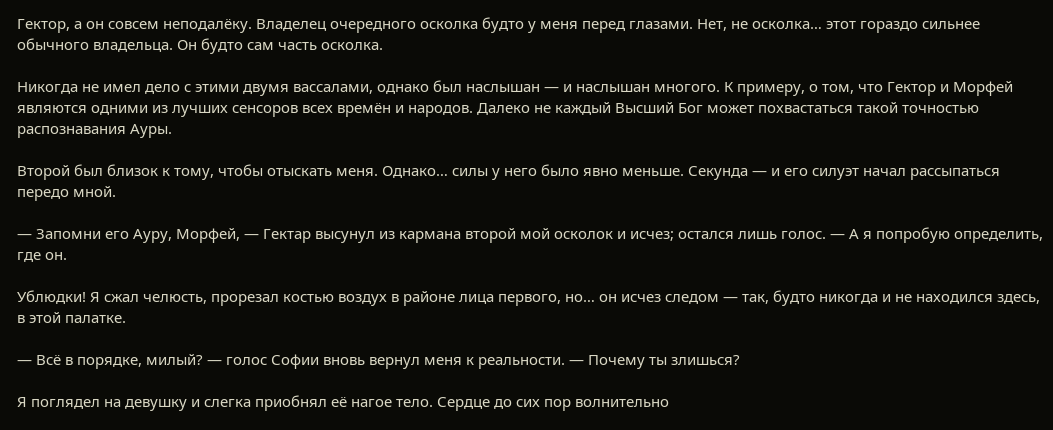Гектор, а он совсем неподалёку. Владелец очередного осколка будто у меня перед глазами. Нет, не осколка… этот гораздо сильнее обычного владельца. Он будто сам часть осколка.

Никогда не имел дело с этими двумя вассалами, однако был наслышан — и наслышан многого. К примеру, о том, что Гектор и Морфей являются одними из лучших сенсоров всех времён и народов. Далеко не каждый Высший Бог может похвастаться такой точностью распознавания Ауры.

Второй был близок к тому, чтобы отыскать меня. Однако… силы у него было явно меньше. Секунда — и его силуэт начал рассыпаться передо мной.

— Запомни его Ауру, Морфей, — Гектар высунул из кармана второй мой осколок и исчез; остался лишь голос. — А я попробую определить, где он.

Ублюдки! Я сжал челюсть, прорезал костью воздух в районе лица первого, но… он исчез следом — так, будто никогда и не находился здесь, в этой палатке.

— Всё в порядке, милый? — голос Софии вновь вернул меня к реальности. — Почему ты злишься?

Я поглядел на девушку и слегка приобнял её нагое тело. Сердце до сих пор волнительно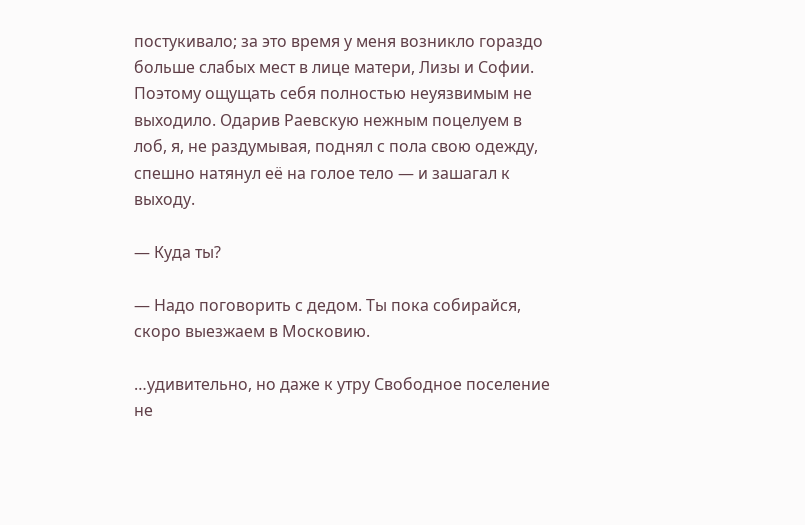постукивало; за это время у меня возникло гораздо больше слабых мест в лице матери, Лизы и Софии. Поэтому ощущать себя полностью неуязвимым не выходило. Одарив Раевскую нежным поцелуем в лоб, я, не раздумывая, поднял с пола свою одежду, спешно натянул её на голое тело — и зашагал к выходу.

— Куда ты?

— Надо поговорить с дедом. Ты пока собирайся, скоро выезжаем в Московию.

…удивительно, но даже к утру Свободное поселение не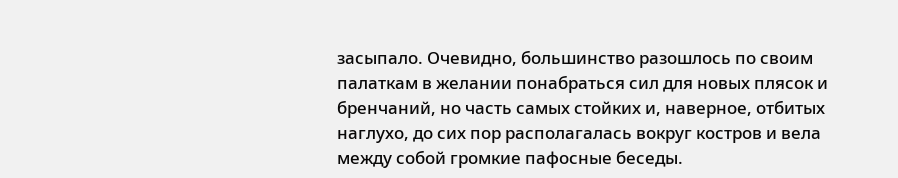засыпало. Очевидно, большинство разошлось по своим палаткам в желании понабраться сил для новых плясок и бренчаний, но часть самых стойких и, наверное, отбитых наглухо, до сих пор располагалась вокруг костров и вела между собой громкие пафосные беседы.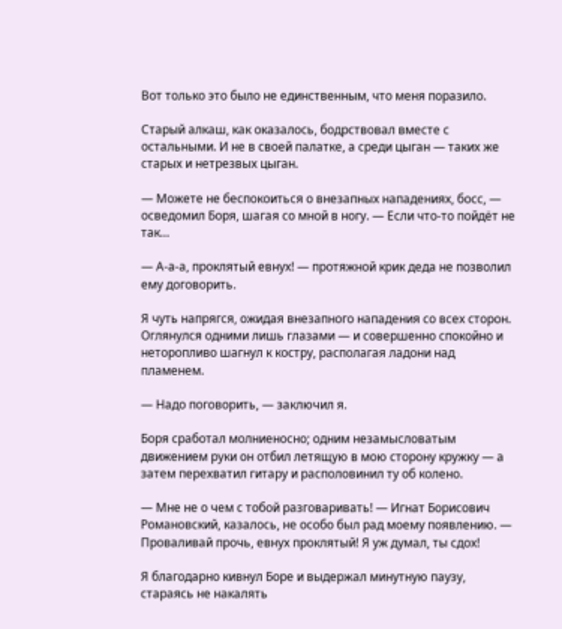Вот только это было не единственным, что меня поразило.

Старый алкаш, как оказалось, бодрствовал вместе с остальными. И не в своей палатке, а среди цыган — таких же старых и нетрезвых цыган.

— Можете не беспокоиться о внезапных нападениях, босс, — осведомил Боря, шагая со мной в ногу. — Если что-то пойдёт не так…

— А-а-а, проклятый евнух! — протяжной крик деда не позволил ему договорить.

Я чуть напрягся, ожидая внезапного нападения со всех сторон. Оглянулся одними лишь глазами — и совершенно спокойно и неторопливо шагнул к костру, располагая ладони над пламенем.

— Надо поговорить, — заключил я.

Боря сработал молниеносно; одним незамысловатым движением руки он отбил летящую в мою сторону кружку — а затем перехватил гитару и располовинил ту об колено.

— Мне не о чем с тобой разговаривать! — Игнат Борисович Романовский, казалось, не особо был рад моему появлению. — Проваливай прочь, евнух проклятый! Я уж думал, ты сдох!

Я благодарно кивнул Боре и выдержал минутную паузу, стараясь не накалять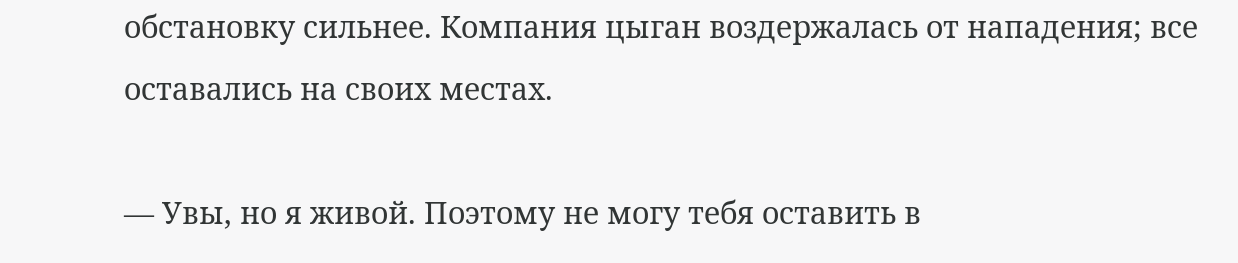обстановку сильнее. Компания цыган воздержалась от нападения; все оставались на своих местах.

— Увы, но я живой. Поэтому не могу тебя оставить в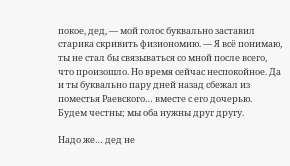покое, дед, — мой голос буквально заставил старика скривить физиономию. — Я всё понимаю, ты не стал бы связываться со мной после всего, что произошло. Но время сейчас неспокойное. Да и ты буквально пару дней назад сбежал из поместья Раевского… вместе с его дочерью. Будем честны; мы оба нужны друг другу.

Надо же… дед не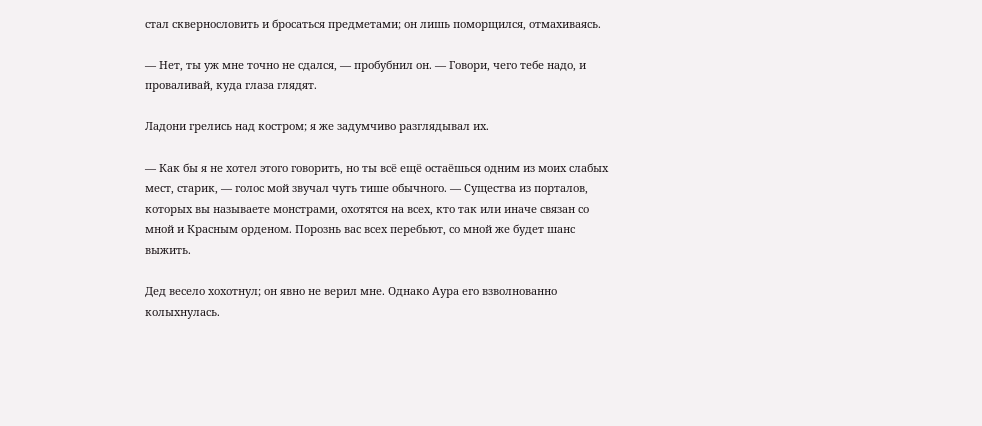стал сквернословить и бросаться предметами; он лишь поморщился, отмахиваясь.

— Нет, ты уж мне точно не сдался, — пробубнил он. — Говори, чего тебе надо, и проваливай, куда глаза глядят.

Ладони грелись над костром; я же задумчиво разглядывал их.

— Как бы я не хотел этого говорить, но ты всё ещё остаёшься одним из моих слабых мест, старик, — голос мой звучал чуть тише обычного. — Существа из порталов, которых вы называете монстрами, охотятся на всех, кто так или иначе связан со мной и Красным орденом. Порознь вас всех перебьют, со мной же будет шанс выжить.

Дед весело хохотнул; он явно не верил мне. Однако Аура его взволнованно колыхнулась.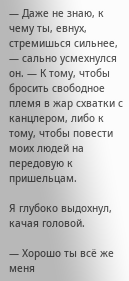— Даже не знаю, к чему ты, евнух, стремишься сильнее, — сально усмехнулся он. — К тому, чтобы бросить свободное племя в жар схватки с канцлером, либо к тому, чтобы повести моих людей на передовую к пришельцам.

Я глубоко выдохнул, качая головой.

— Хорошо ты всё же меня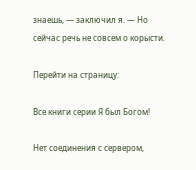знаешь, — заключил я. — Но сейчас речь не совсем о корысти.

Перейти на страницу:

Все книги серии Я был Богом!

Нет соединения с сервером,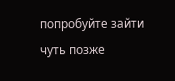попробуйте зайти чуть позже